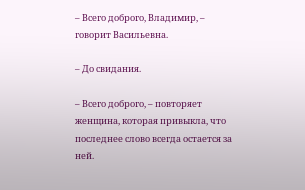– Всего доброго, Владимир, – говорит Васильевна.

– До свидания.

– Всего доброго, – повторяет женщина, которая привыкла, что последнее слово всегда остается за ней.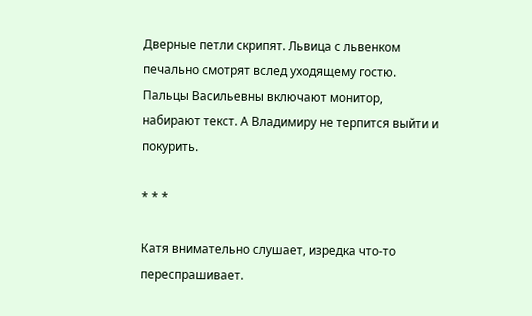Дверные петли скрипят. Львица с львенком печально смотрят вслед уходящему гостю. Пальцы Васильевны включают монитор, набирают текст. А Владимиру не терпится выйти и покурить.

* * *

Катя внимательно слушает, изредка что-то переспрашивает.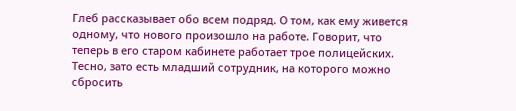Глеб рассказывает обо всем подряд. О том, как ему живется одному, что нового произошло на работе. Говорит, что теперь в его старом кабинете работает трое полицейских. Тесно, зато есть младший сотрудник, на которого можно сбросить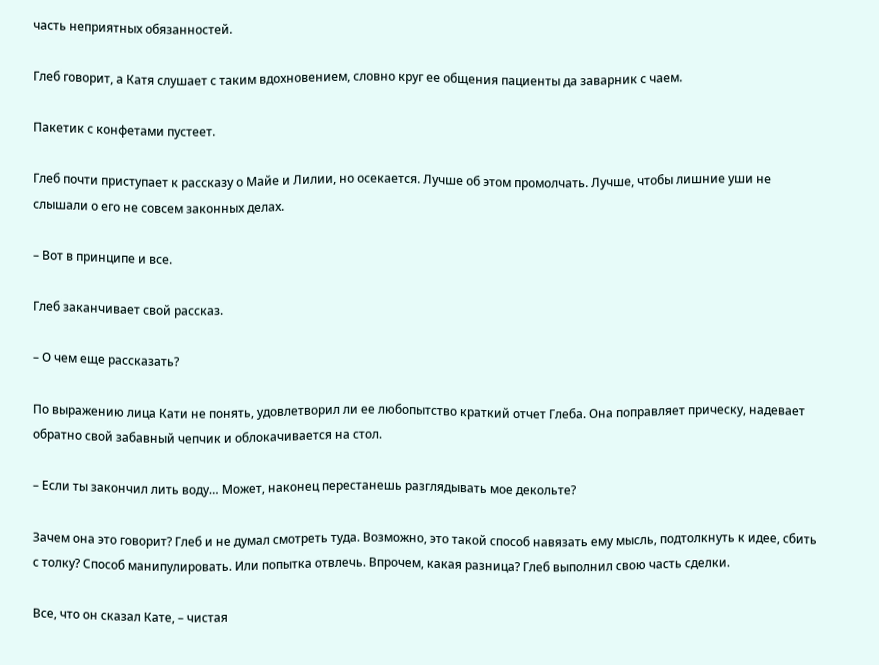часть неприятных обязанностей.

Глеб говорит, а Катя слушает с таким вдохновением, словно круг ее общения пациенты да заварник с чаем.

Пакетик с конфетами пустеет.

Глеб почти приступает к рассказу о Майе и Лилии, но осекается. Лучше об этом промолчать. Лучше, чтобы лишние уши не слышали о его не совсем законных делах.

– Вот в принципе и все.

Глеб заканчивает свой рассказ.

– О чем еще рассказать?

По выражению лица Кати не понять, удовлетворил ли ее любопытство краткий отчет Глеба. Она поправляет прическу, надевает обратно свой забавный чепчик и облокачивается на стол.

– Если ты закончил лить воду… Может, наконец перестанешь разглядывать мое декольте?

Зачем она это говорит? Глеб и не думал смотреть туда. Возможно, это такой способ навязать ему мысль, подтолкнуть к идее, сбить с толку? Способ манипулировать. Или попытка отвлечь. Впрочем, какая разница? Глеб выполнил свою часть сделки.

Все, что он сказал Кате, – чистая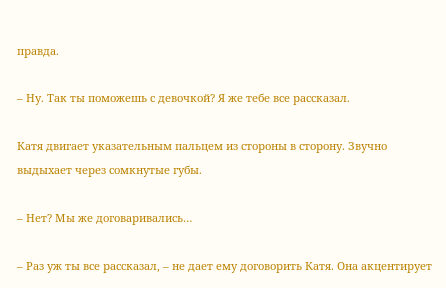правда.

– Ну. Так ты поможешь с девочкой? Я же тебе все рассказал.

Катя двигает указательным пальцем из стороны в сторону. Звучно выдыхает через сомкнутые губы.

– Нет? Мы же договаривались…

– Раз уж ты все рассказал, – не дает ему договорить Катя. Она акцентирует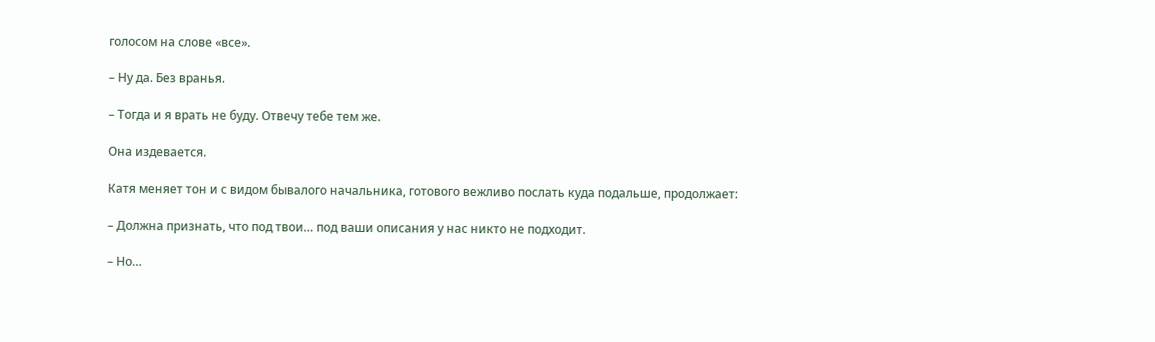голосом на слове «все».

– Ну да. Без вранья.

– Тогда и я врать не буду. Отвечу тебе тем же.

Она издевается.

Катя меняет тон и с видом бывалого начальника, готового вежливо послать куда подальше, продолжает:

– Должна признать, что под твои… под ваши описания у нас никто не подходит.

– Но…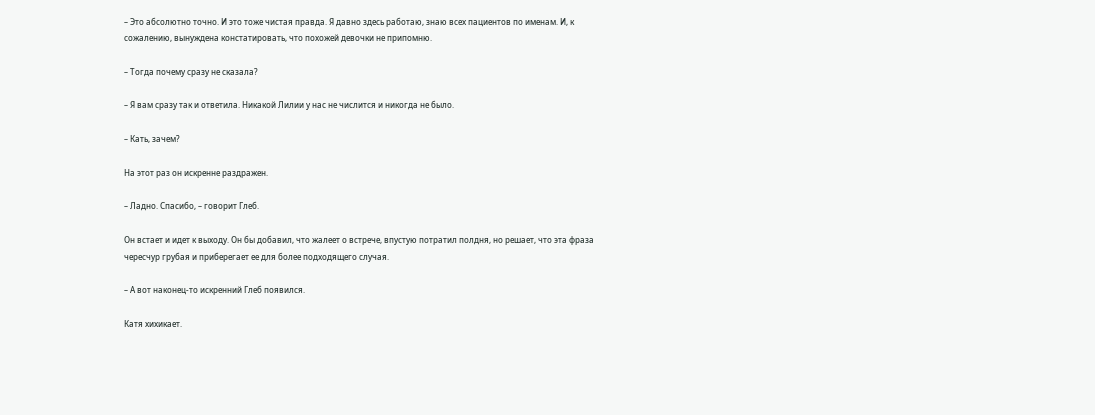– Это абсолютно точно. И это тоже чистая правда. Я давно здесь работаю, знаю всех пациентов по именам. И, к сожалению, вынуждена констатировать, что похожей девочки не припомню.

– Тогда почему сразу не сказала?

– Я вам сразу так и ответила. Никакой Лилии у нас не числится и никогда не было.

– Кать, зачем?

На этот раз он искренне раздражен.

– Ладно. Спасибо, – говорит Глеб.

Он встает и идет к выходу. Он бы добавил, что жалеет о встрече, впустую потратил полдня, но решает, что эта фраза чересчур грубая и приберегает ее для более подходящего случая.

– А вот наконец-то искренний Глеб появился.

Катя хихикает.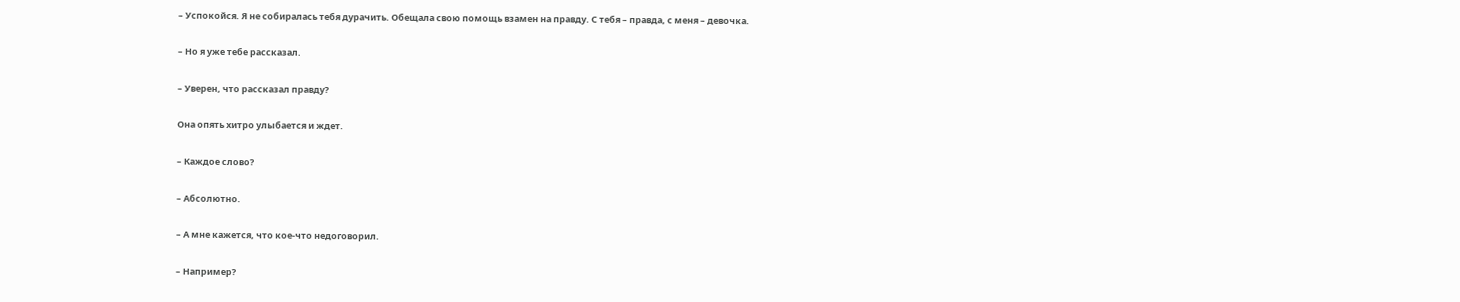– Успокойся. Я не собиралась тебя дурачить. Обещала свою помощь взамен на правду. С тебя – правда, с меня – девочка.

– Но я уже тебе рассказал.

– Уверен, что рассказал правду?

Она опять хитро улыбается и ждет.

– Каждое слово?

– Абсолютно.

– А мне кажется, что кое-что недоговорил.

– Например?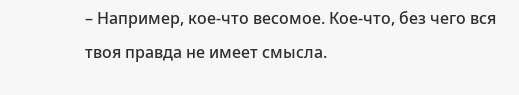– Например, кое-что весомое. Кое-что, без чего вся твоя правда не имеет смысла.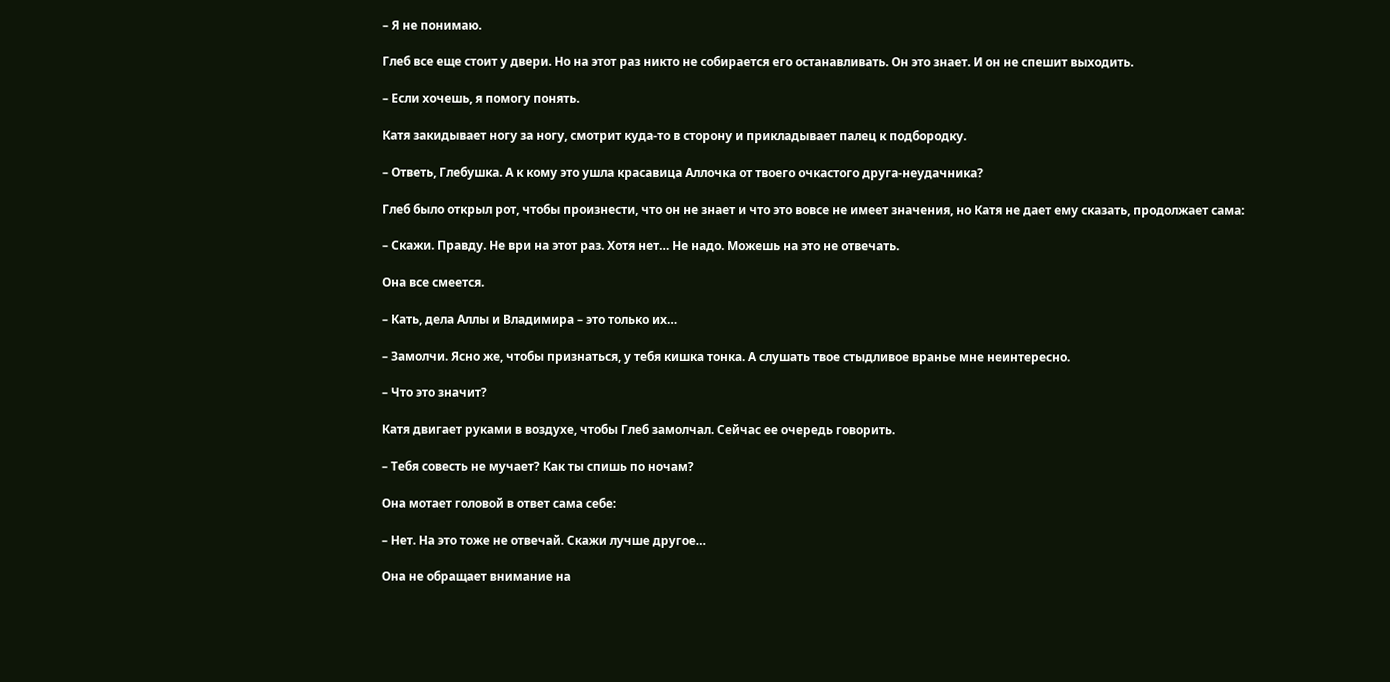– Я не понимаю.

Глеб все еще стоит у двери. Но на этот раз никто не собирается его останавливать. Он это знает. И он не спешит выходить.

– Если хочешь, я помогу понять.

Катя закидывает ногу за ногу, смотрит куда-то в сторону и прикладывает палец к подбородку.

– Ответь, Глебушка. А к кому это ушла красавица Аллочка от твоего очкастого друга-неудачника?

Глеб было открыл рот, чтобы произнести, что он не знает и что это вовсе не имеет значения, но Катя не дает ему сказать, продолжает сама:

– Скажи. Правду. Не ври на этот раз. Хотя нет… Не надо. Можешь на это не отвечать.

Она все смеется.

– Кать, дела Аллы и Владимира – это только их…

– Замолчи. Ясно же, чтобы признаться, у тебя кишка тонка. А слушать твое стыдливое вранье мне неинтересно.

– Что это значит?

Катя двигает руками в воздухе, чтобы Глеб замолчал. Сейчас ее очередь говорить.

– Тебя совесть не мучает? Как ты спишь по ночам?

Она мотает головой в ответ сама себе:

– Нет. На это тоже не отвечай. Скажи лучше другое…

Она не обращает внимание на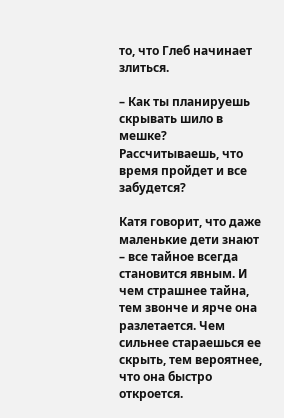то, что Глеб начинает злиться.

– Как ты планируешь скрывать шило в мешке? Рассчитываешь, что время пройдет и все забудется?

Катя говорит, что даже маленькие дети знают – все тайное всегда становится явным. И чем страшнее тайна, тем звонче и ярче она разлетается. Чем сильнее стараешься ее скрыть, тем вероятнее, что она быстро откроется.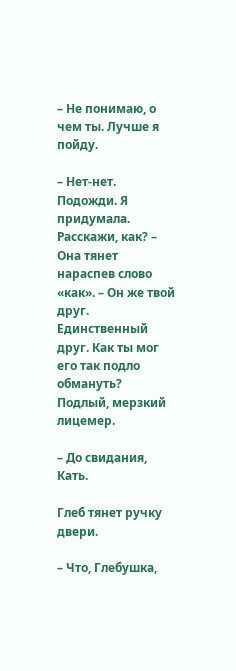– Не понимаю, о чем ты. Лучше я пойду.

– Нет-нет. Подожди. Я придумала. Расскажи, как? – Она тянет нараспев слово «как». – Он же твой друг. Единственный друг. Как ты мог его так подло обмануть? Подлый, мерзкий лицемер.

– До свидания, Кать.

Глеб тянет ручку двери.

– Что, Глебушка,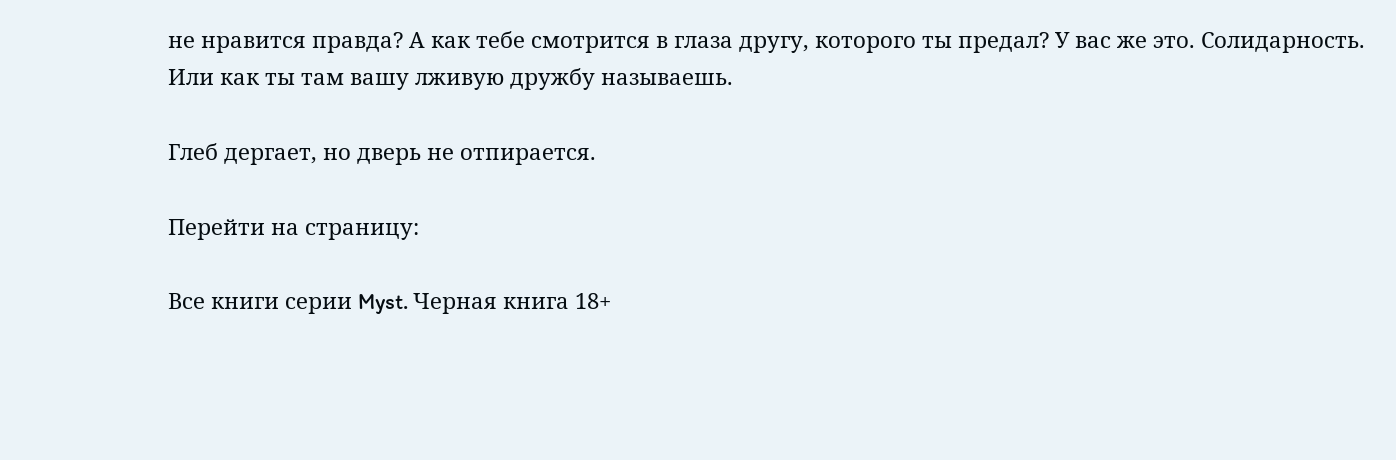не нравится правда? А как тебе смотрится в глаза другу, которого ты предал? У вас же это. Солидарность. Или как ты там вашу лживую дружбу называешь.

Глеб дергает, но дверь не отпирается.

Перейти на страницу:

Все книги серии Myst. Черная книга 18+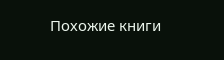Похожие книги